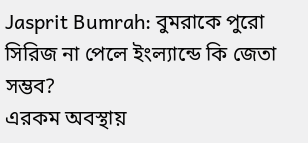Jasprit Bumrah: বুমরাকে পুরো সিরিজ না পেলে ইংল্যান্ডে কি জেতা সম্ভব?
এরকম অবস্থায়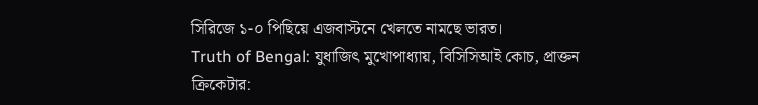সিরিজে ১-০ পিছিয়ে এজবাস্টনে খেলতে নামছে ভারত।
Truth of Bengal: যুধাজিৎ মুখোপাধ্যায়, বিসিসিআই কোচ, প্রাক্তন ক্রিকেটার: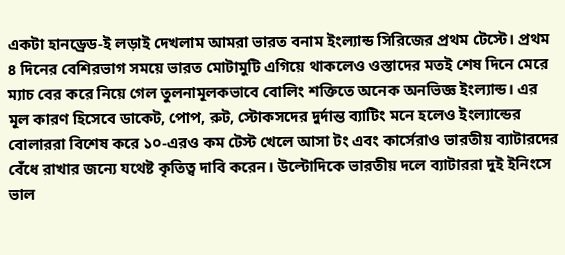একটা হানড্রেড-ই লড়াই দেখলাম আমরা ভারত বনাম ইংল্যান্ড সিরিজের প্রথম টেস্টে। প্রথম ৪ দিনের বেশিরভাগ সময়ে ভারত মোটামুটি এগিয়ে থাকলেও ওস্তাদের মতই শেষ দিনে মেরে ম্যাচ বের করে নিয়ে গেল তুলনামূলকভাবে বোলিং শক্তিতে অনেক অনভিজ্ঞ ইংল্যান্ড। এর মূল কারণ হিসেবে ডাকেট, পোপ, রুট, স্টোকসদের দুর্দান্ত ব্যাটিং মনে হলেও ইংল্যান্ডের বোলাররা বিশেষ করে ১০-এরও কম টেস্ট খেলে আসা টং এবং কার্সেরাও ভারতীয় ব্যাটারদের বেঁধে রাখার জন্যে যথেষ্ট কৃতিত্ব দাবি করেন। উল্টোদিকে ভারতীয় দলে ব্যাটাররা দুই ইনিংসে ভাল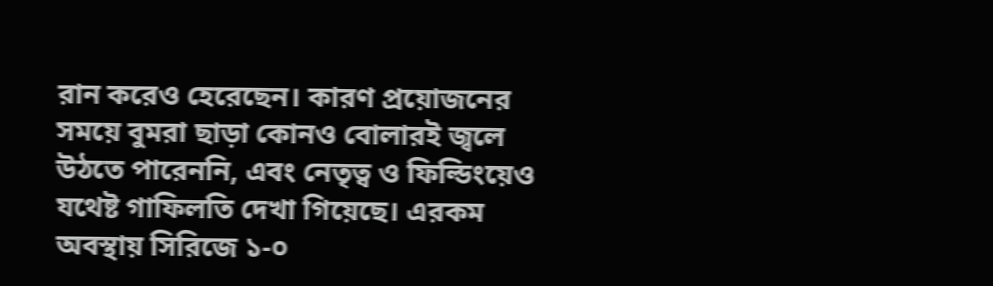রান করেও হেরেছেন। কারণ প্রয়োজনের সময়ে বুমরা ছাড়া কোনও বোলারই জ্বলে উঠতে পারেননি, এবং নেতৃত্ব ও ফিল্ডিংয়েও যথেষ্ট গাফিলতি দেখা গিয়েছে। এরকম অবস্থায় সিরিজে ১-০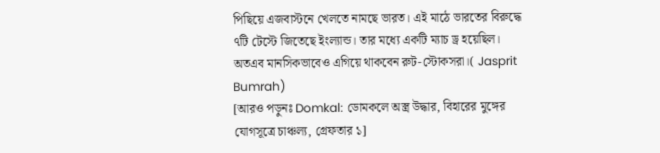পিছিয়ে এজবাস্টনে খেলতে নামছে ভারত। এই মাঠে ভারতের বিরুদ্ধে ৭টি টেস্টে জিতেছে ইংল্যান্ড। তার মধ্যে একটি ম্যাচ ড্র হয়েছিল। অতএব মানসিকভাবেও এগিয়ে থাকবেন রুট-স্টোকসরা।( Jasprit Bumrah)
[আরও পড়ুনঃ Domkal: ডোমকলে অস্ত্র উদ্ধার, বিহারের মুঙ্গের যোগসূত্রে চাঞ্চল্য, গ্রেফতার ১]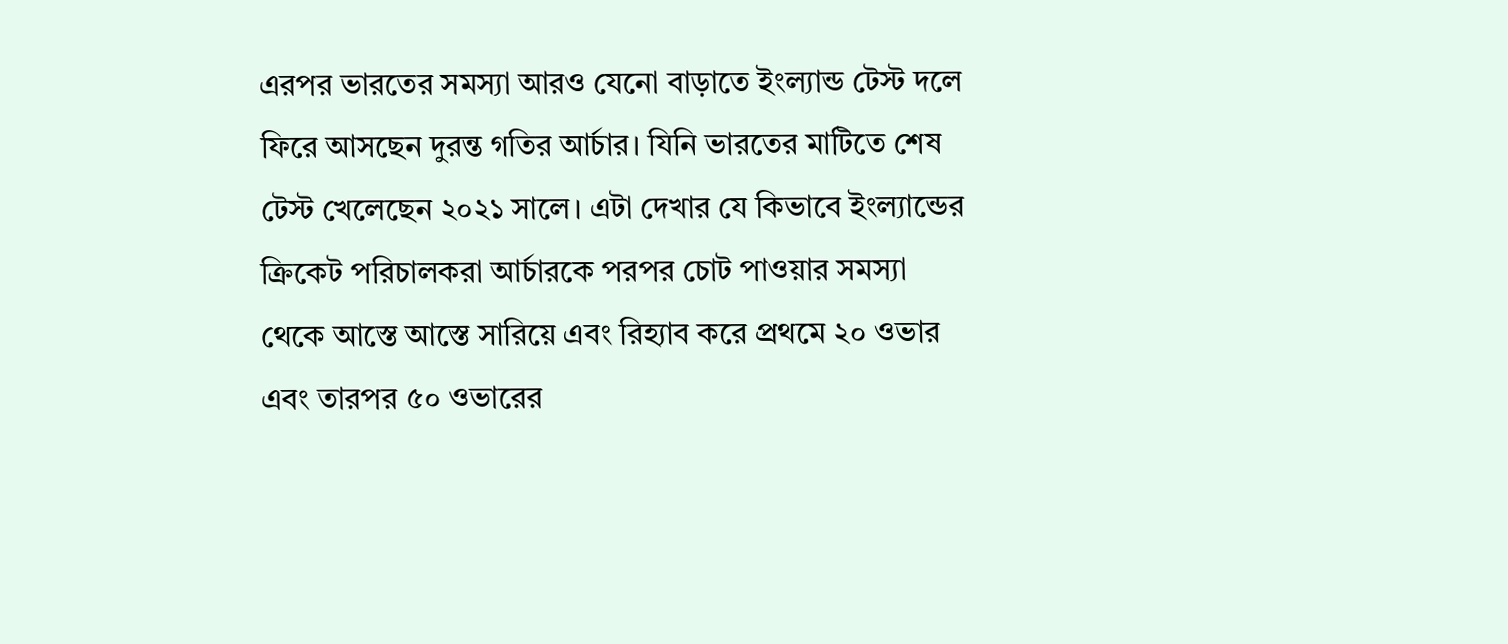এরপর ভারতের সমস্যা আরও যেনো বাড়াতে ইংল্যান্ড টেস্ট দলে ফিরে আসছেন দুরন্ত গতির আর্চার। যিনি ভারতের মাটিতে শেষ টেস্ট খেলেছেন ২০২১ সালে। এটা দেখার যে কিভাবে ইংল্যান্ডের ক্রিকেট পরিচালকরা আর্চারকে পরপর চোট পাওয়ার সমস্যা থেকে আস্তে আস্তে সারিয়ে এবং রিহ্যাব করে প্রথমে ২০ ওভার এবং তারপর ৫০ ওভারের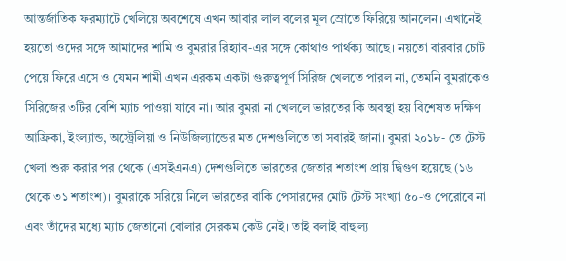আন্তর্জাতিক ফরম্যাটে খেলিয়ে অবশেষে এখন আবার লাল বলের মূল স্রোতে ফিরিয়ে আনলেন। এখানেই হয়তো ওদের সঙ্গে আমাদের শামি ও বুমরার রিহ্যাব-এর সঙ্গে কোথাও পার্থক্য আছে। নয়তো বারবার চোট পেয়ে ফিরে এসে ও যেমন শামী এখন এরকম একটা গুরুত্বপূর্ণ সিরিজ খেলতে পারল না, তেমনি বুমরাকেও সিরিজের ৩টির বেশি ম্যাচ পাওয়া যাবে না। আর বুমরা না খেললে ভারতের কি অবস্থা হয় বিশেষত দক্ষিণ আফ্রিকা, ইংল্যান্ড, অস্ট্রেলিয়া ও নিউজিল্যান্ডের মত দেশগুলিতে তা সবারই জানা। বুমরা ২০১৮- তে টেস্ট খেলা শুরু করার পর থেকে (এসইএনএ) দেশগুলিতে ভারতের জেতার শতাংশ প্রায় দ্বিগুণ হয়েছে (১৬ থেকে ৩১ শতাংশ)। বুমরাকে সরিয়ে নিলে ভারতের বাকি পেসারদের মোট টেস্ট সংখ্যা ৫০-ও পেরোবে না এবং তাঁদের মধ্যে ম্যাচ জেতানো বোলার সেরকম কেউ নেই। তাই বলাই বাহুল্য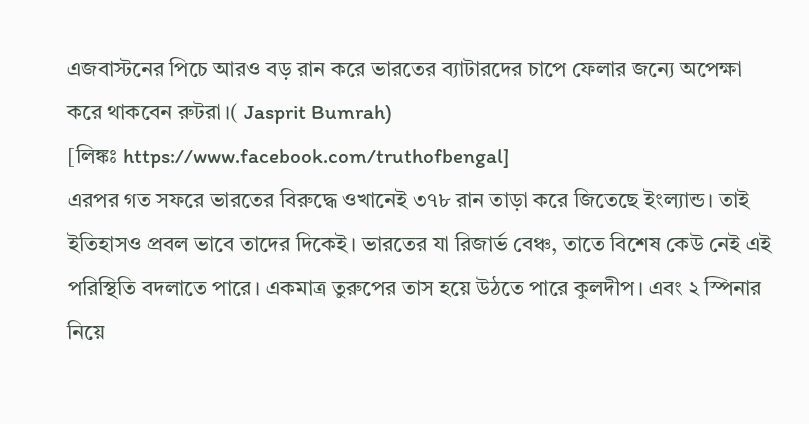এজবাস্টনের পিচে আরও বড় রান করে ভারতের ব্যাটারদের চাপে ফেলার জন্যে অপেক্ষা করে থাকবেন রুটরা।( Jasprit Bumrah)
[লিঙ্কঃ https://www.facebook.com/truthofbengal]
এরপর গত সফরে ভারতের বিরুদ্ধে ওখানেই ৩৭৮ রান তাড়া করে জিতেছে ইংল্যান্ড। তাই ইতিহাসও প্রবল ভাবে তাদের দিকেই। ভারতের যা রিজার্ভ বেঞ্চ, তাতে বিশেষ কেউ নেই এই পরিস্থিতি বদলাতে পারে। একমাত্র তুরুপের তাস হয়ে উঠতে পারে কুলদীপ। এবং ২ স্পিনার নিয়ে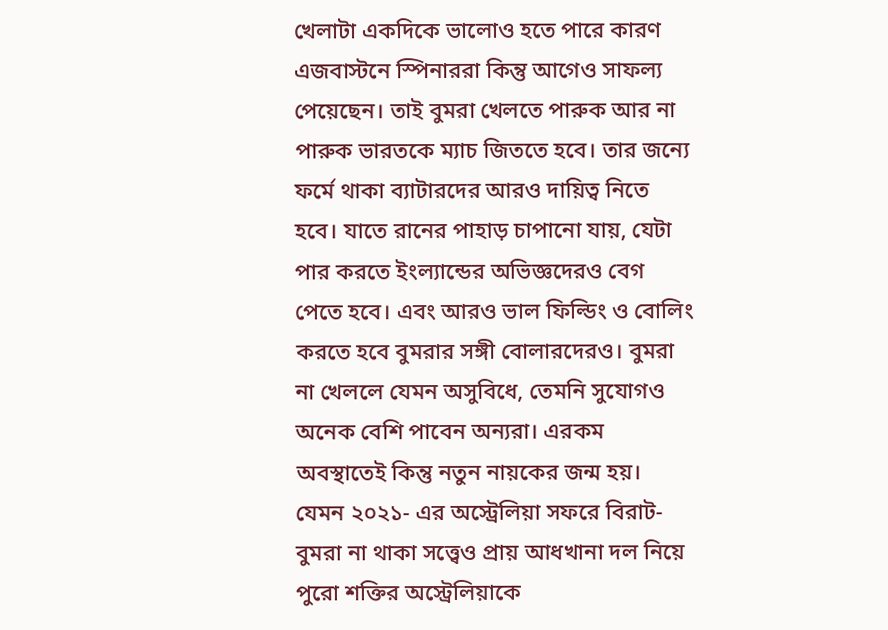খেলাটা একদিকে ভালোও হতে পারে কারণ এজবাস্টনে স্পিনাররা কিন্তু আগেও সাফল্য পেয়েছেন। তাই বুমরা খেলতে পারুক আর না পারুক ভারতকে ম্যাচ জিততে হবে। তার জন্যে ফর্মে থাকা ব্যাটারদের আরও দায়িত্ব নিতে হবে। যাতে রানের পাহাড় চাপানো যায়, যেটা পার করতে ইংল্যান্ডের অভিজ্ঞদেরও বেগ পেতে হবে। এবং আরও ভাল ফিল্ডিং ও বোলিং করতে হবে বুমরার সঙ্গী বোলারদেরও। বুমরা না খেললে যেমন অসুবিধে, তেমনি সুযোগও অনেক বেশি পাবেন অন্যরা। এরকম অবস্থাতেই কিন্তু নতুন নায়কের জন্ম হয়। যেমন ২০২১- এর অস্ট্রেলিয়া সফরে বিরাট- বুমরা না থাকা সত্ত্বেও প্রায় আধখানা দল নিয়ে পুরো শক্তির অস্ট্রেলিয়াকে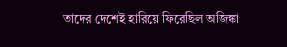তাদের দেশেই হারিয়ে ফিরেছিল অজিঙ্কা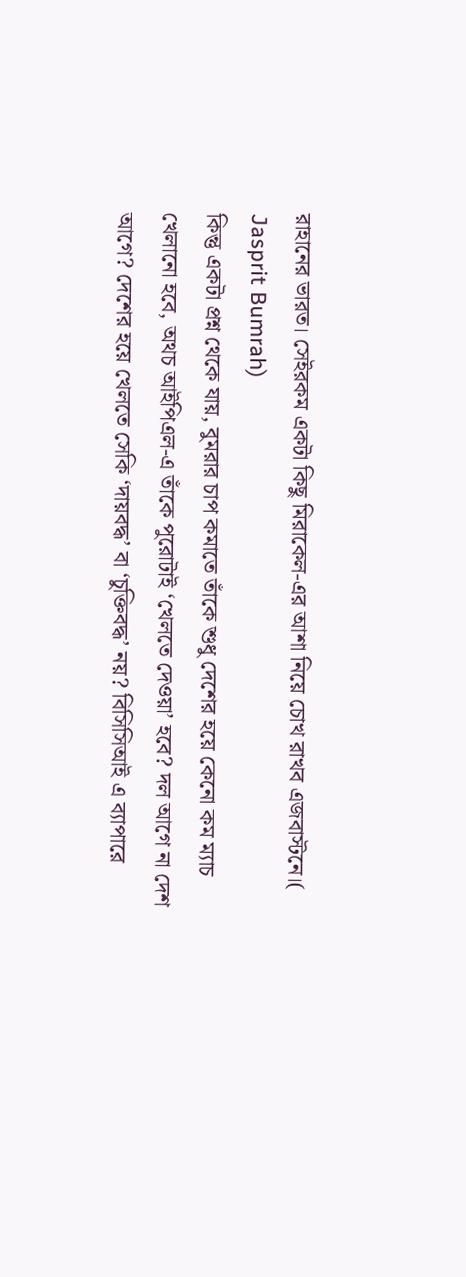রাহানের ভারত। সেইরকম একটা কিছু মিরাকেল-এর আশা নিয়ে চোখ রাখব এজবাস্টনে।( Jasprit Bumrah)
কিন্তু একটা প্রশ্ন থেকে যায়, বুমরার চাপ কমাতে তাঁকে শুধু দেশের হয়ে কেনো কম ম্যাচ খেলানো হবে, অথচ আইপিএল-এ তাঁকে পুরোটাই ‘খেলতে দেওয়া’ হবে? দল আগে না দেশ আগে? দেশের হয়ে খেলতে সেকি ‘দায়বদ্ধ’ বা ‘চুক্তিবদ্ধ’ নয়? বিসিসিআই এ ব্যাপারে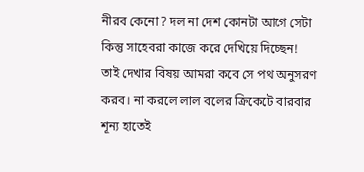নীরব কেনো? দল না দেশ কোনটা আগে সেটা কিন্তু সাহেবরা কাজে করে দেখিয়ে দিচ্ছেন! তাই দেখার বিষয় আমরা কবে সে পথ অনুসরণ করব। না করলে লাল বলের ক্রিকেটে বারবার শূন্য হাতেই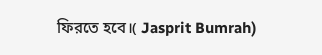ফিরতে হবে।( Jasprit Bumrah)